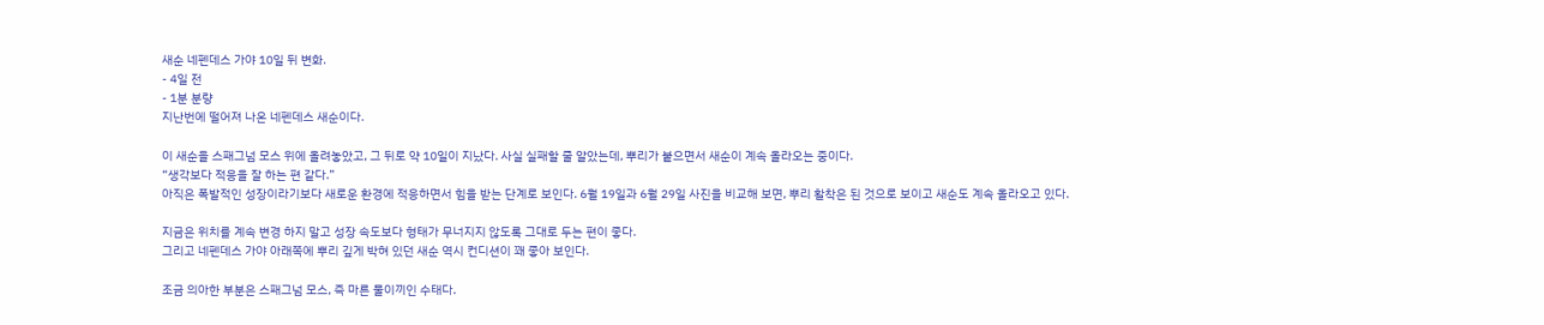새순 네펜데스 가야 10일 뒤 변화.
- 4일 전
- 1분 분량
지난번에 떨어져 나온 네펜데스 새순이다.

이 새순을 스패그넘 모스 위에 올려놓았고, 그 뒤로 약 10일이 지났다. 사실 실패할 줄 알았는데, 뿌리가 붙으면서 새순이 계속 올라오는 중이다.
“생각보다 적응을 잘 하는 편 같다.”
아직은 폭발적인 성장이라기보다 새로운 환경에 적응하면서 힘을 받는 단계로 보인다. 6월 19일과 6월 29일 사진을 비교해 보면, 뿌리 활착은 된 것으로 보이고 새순도 계속 올라오고 있다.

지금은 위치를 계속 변경 하지 말고 성장 속도보다 형태가 무너지지 않도록 그대로 두는 편이 좋다.
그리고 네펜데스 가야 아래쪽에 뿌리 깊게 박혀 있던 새순 역시 컨디션이 꽤 좋아 보인다.

조금 의아한 부분은 스패그넘 모스, 즉 마른 물이끼인 수태다.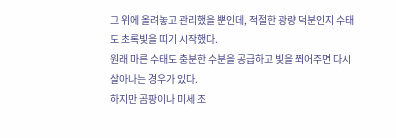그 위에 올려놓고 관리했을 뿐인데, 적절한 광량 덕분인지 수태도 초록빛을 띠기 시작했다.
원래 마른 수태도 충분한 수분을 공급하고 빛을 쬐어주면 다시 살아나는 경우가 있다.
하지만 곰팡이나 미세 조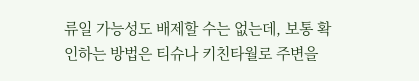류일 가능성도 배제할 수는 없는데, 보통 확인하는 방법은 티슈나 키친타월로 주변을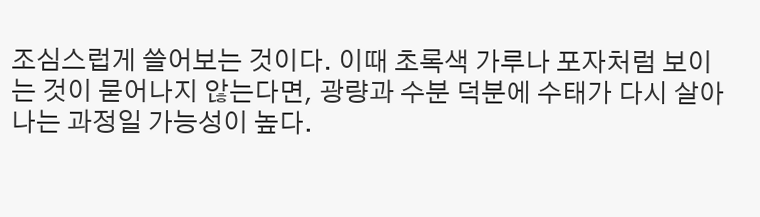조심스럽게 쓸어보는 것이다. 이때 초록색 가루나 포자처럼 보이는 것이 묻어나지 않는다면, 광량과 수분 덕분에 수태가 다시 살아나는 과정일 가능성이 높다.